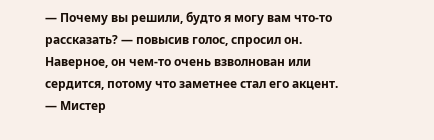— Почему вы решили, будто я могу вам что-то рассказать? — повысив голос, спросил он.
Наверное, он чем-то очень взволнован или сердится, потому что заметнее стал его акцент.
— Мистер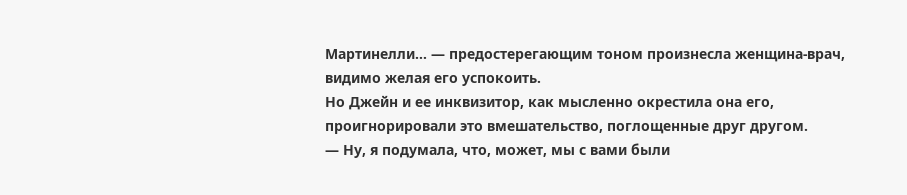Мартинелли… — предостерегающим тоном произнесла женщина-врач, видимо желая его успокоить.
Но Джейн и ее инквизитор, как мысленно окрестила она его, проигнорировали это вмешательство, поглощенные друг другом.
— Ну, я подумала, что, может, мы с вами были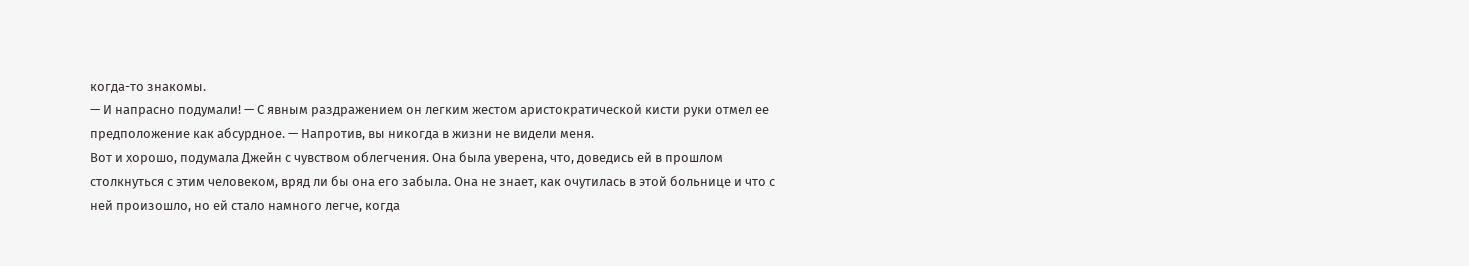когда-то знакомы.
— И напрасно подумали! — С явным раздражением он легким жестом аристократической кисти руки отмел ее предположение как абсурдное. — Напротив, вы никогда в жизни не видели меня.
Вот и хорошо, подумала Джейн с чувством облегчения. Она была уверена, что, доведись ей в прошлом столкнуться с этим человеком, вряд ли бы она его забыла. Она не знает, как очутилась в этой больнице и что с ней произошло, но ей стало намного легче, когда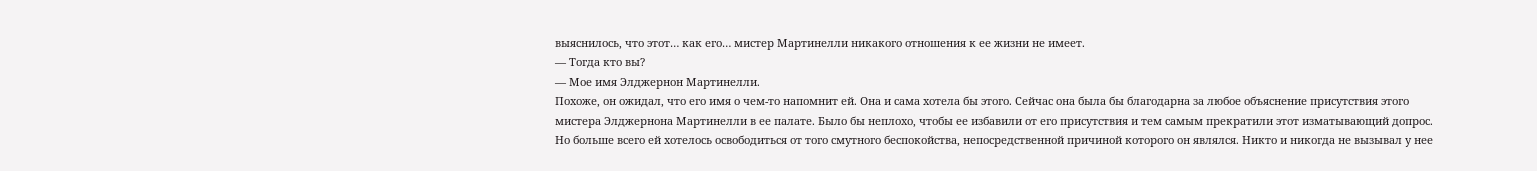выяснилось, что этот… как его… мистер Мартинелли никакого отношения к ее жизни не имеет.
— Тогда кто вы?
— Мое имя Элджернон Мартинелли.
Похоже, он ожидал, что его имя о чем-то напомнит ей. Она и сама хотела бы этого. Сейчас она была бы благодарна за любое объяснение присутствия этого мистера Элджернона Мартинелли в ее палате. Было бы неплохо, чтобы ее избавили от его присутствия и тем самым прекратили этот изматывающий допрос.
Но больше всего ей хотелось освободиться от того смутного беспокойства, непосредственной причиной которого он являлся. Никто и никогда не вызывал у нее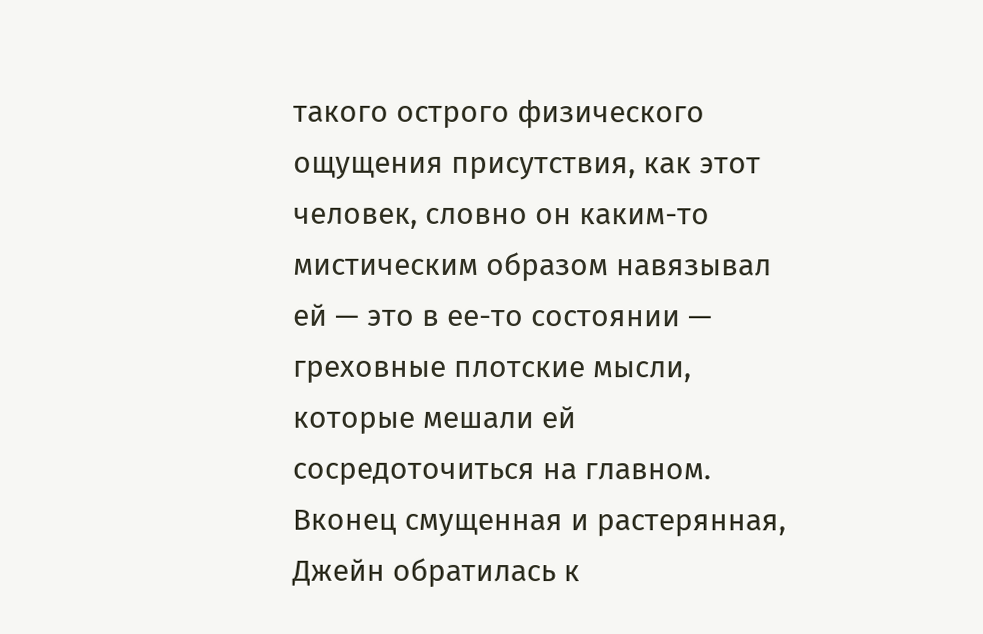такого острого физического ощущения присутствия, как этот человек, словно он каким-то мистическим образом навязывал ей — это в ее-то состоянии — греховные плотские мысли, которые мешали ей сосредоточиться на главном.
Вконец смущенная и растерянная, Джейн обратилась к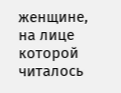женщине, на лице которой читалось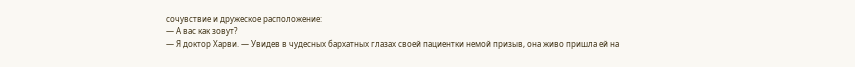сочувствие и дружеское расположение:
— А вас как зовут?
— Я доктор Харви. — Увидев в чудесных бархатных глазах своей пациентки немой призыв, она живо пришла ей на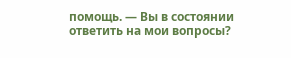помощь. — Вы в состоянии ответить на мои вопросы?